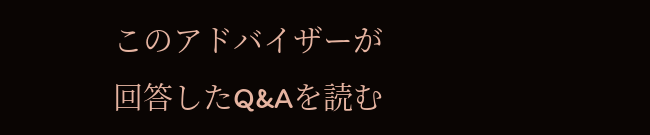このアドバイザーが
回答したQ&Aを読む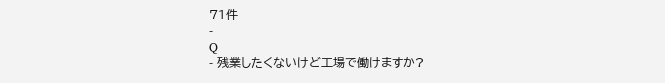71件
-
Q
- 残業したくないけど工場で働けますか?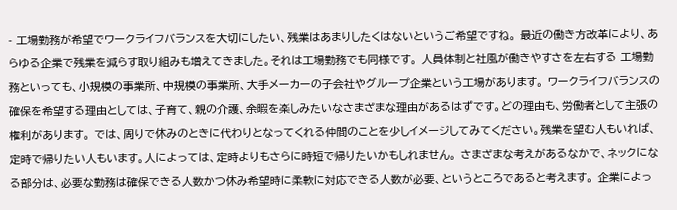- 工場勤務が希望でワークライフバランスを大切にしたい、残業はあまりしたくはないというご希望ですね。 最近の働き方改革により、あらゆる企業で残業を減らす取り組みも増えてきました。それは工場勤務でも同様です。 人員体制と社風が働きやすさを左右する 工場勤務といっても、小規模の事業所、中規模の事業所、大手メーカーの子会社やグループ企業という工場があります。 ワークライフバランスの確保を希望する理由としては、子育て、親の介護、余暇を楽しみたいなさまざまな理由があるはずです。どの理由も、労働者として主張の権利があります。 では、周りで休みのときに代わりとなってくれる仲間のことを少しイメージしてみてください。残業を望む人もいれば、定時で帰りたい人もいます。人によっては、定時よりもさらに時短で帰りたいかもしれません。 さまざまな考えがあるなかで、ネックになる部分は、必要な勤務は確保できる人数かつ休み希望時に柔軟に対応できる人数が必要、というところであると考えます。 企業によっ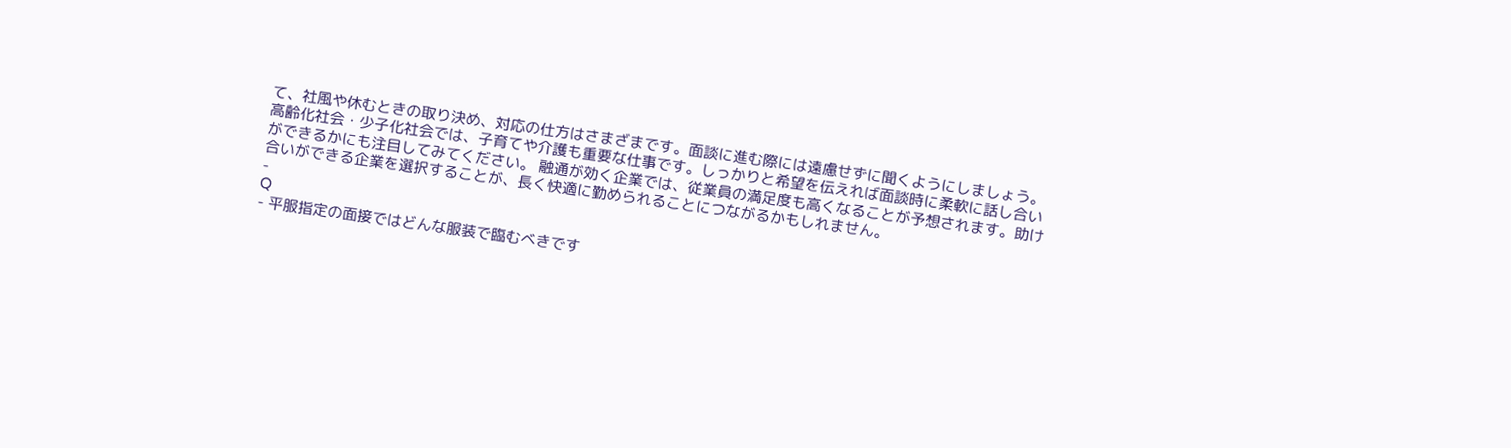て、社風や休むときの取り決め、対応の仕方はさまざまです。面談に進む際には遠慮せずに聞くようにしましょう。 高齢化社会・少子化社会では、子育てや介護も重要な仕事です。しっかりと希望を伝えれば面談時に柔軟に話し合いができるかにも注目してみてください。 融通が効く企業では、従業員の満足度も高くなることが予想されます。助け合いができる企業を選択することが、長く快適に勤められることにつながるかもしれません。
-
Q
- 平服指定の面接ではどんな服装で臨むべきです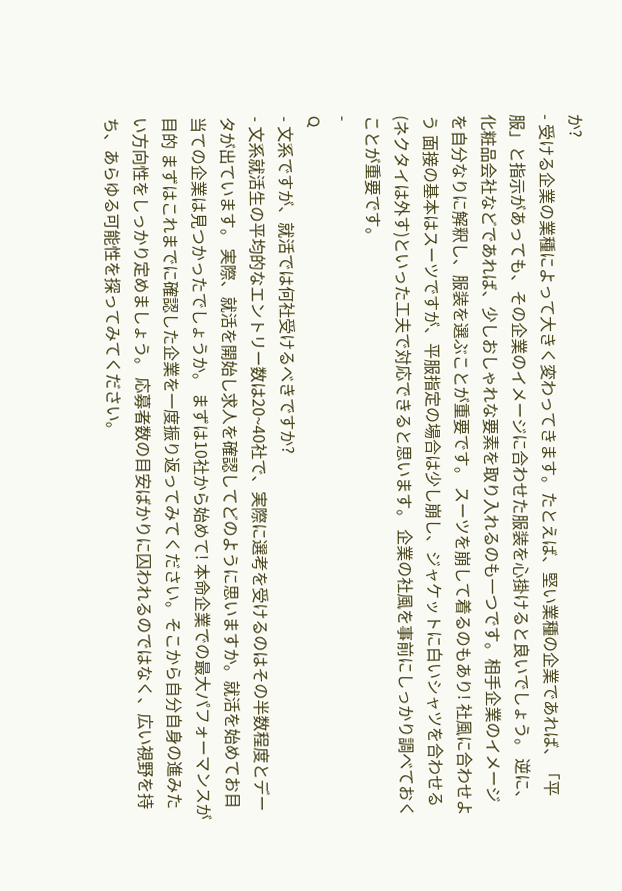か?
- 受ける企業の業種によって大きく変わってきます。たとえば、堅い業種の企業であれば、「平服」と指示があっても、その企業のイメージに合わせた服装を心掛けると良いでしょう。 逆に、化粧品会社などであれば、少しおしゃれな要素を取り入れるのも一つです。相手企業のイメージを自分なりに解釈し、服装を選ぶことが重要です。 スーツを崩して着るのもあり! 社風に合わせよう 面接の基本はスーツですが、平服指定の場合は少し崩し、ジャケットに白いシャツを合わせる(ネクタイは外す)といった工夫で対応できると思います。 企業の社風を事前にしっかり調べておくことが重要です。
-
Q
- 文系ですが、就活では何社受けるべきですか?
- 文系就活生の平均的なエントリー数は20~40社で、実際に選考を受けるのはその半数程度とデータが出ています。 実際、就活を開始し求人を確認してどのように思いますか。就活を始めてお目当ての企業は見つかったでしょうか。 まずは10社から始めて! 本命企業での最大パフォーマンスが目的 まずはこれまでに確認した企業を一度振り返ってみてください。そこから自分自身の進みたい方向性をしっかり定めましょう。 応募者数の目安ばかりに囚われるのではなく、広い視野を持ち、あらゆる可能性を探ってみてください。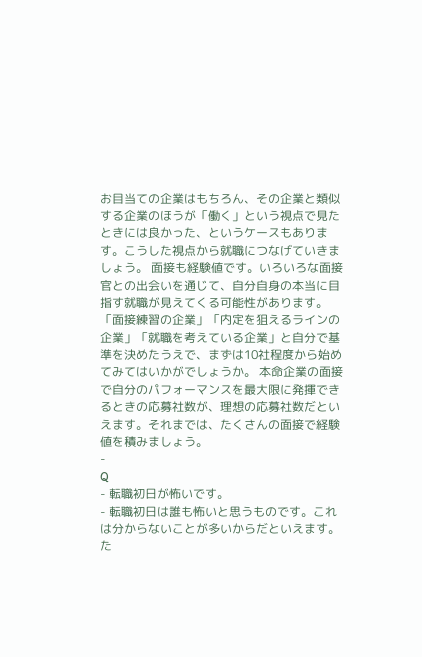お目当ての企業はもちろん、その企業と類似する企業のほうが「働く」という視点で見たときには良かった、というケースもあります。こうした視点から就職につなげていきましょう。 面接も経験値です。いろいろな面接官との出会いを通じて、自分自身の本当に目指す就職が見えてくる可能性があります。 「面接練習の企業」「内定を狙えるラインの企業」「就職を考えている企業」と自分で基準を決めたうえで、まずは10社程度から始めてみてはいかがでしょうか。 本命企業の面接で自分のパフォーマンスを最大限に発揮できるときの応募社数が、理想の応募社数だといえます。それまでは、たくさんの面接で経験値を積みましょう。
-
Q
- 転職初日が怖いです。
- 転職初日は誰も怖いと思うものです。これは分からないことが多いからだといえます。た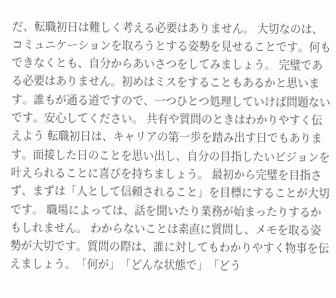だ、転職初日は難しく考える必要はありません。 大切なのは、コミュニケーションを取ろうとする姿勢を見せることです。何もできなくとも、自分からあいさつをしてみましょう。 完璧である必要はありません。初めはミスをすることもあるかと思います。誰もが通る道ですので、一つひとつ処理していけば問題ないです。安心してください。 共有や質問のときはわかりやすく伝えよう 転職初日は、キャリアの第一歩を踏み出す日でもあります。面接した日のことを思い出し、自分の目指したいビジョンを叶えられることに喜びを持ちましょう。 最初から完璧を目指さず、まずは「人として信頼されること」を目標にすることが大切です。 職場によっては、話を聞いたり業務が始まったりするかもしれません。 わからないことは素直に質問し、メモを取る姿勢が大切です。質問の際は、誰に対してもわかりやすく物事を伝えましょう。「何が」「どんな状態で」「どう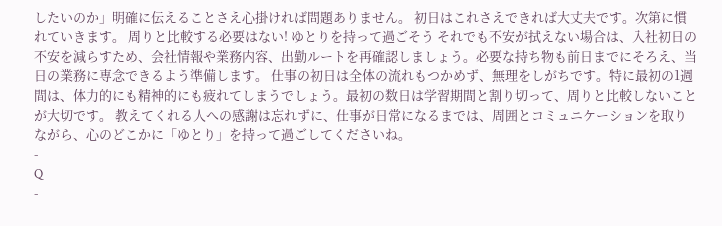したいのか」明確に伝えることさえ心掛ければ問題ありません。 初日はこれさえできれば大丈夫です。次第に慣れていきます。 周りと比較する必要はない! ゆとりを持って過ごそう それでも不安が拭えない場合は、入社初日の不安を減らすため、会社情報や業務内容、出勤ルートを再確認しましょう。必要な持ち物も前日までにそろえ、当日の業務に専念できるよう準備します。 仕事の初日は全体の流れもつかめず、無理をしがちです。特に最初の1週間は、体力的にも精神的にも疲れてしまうでしょう。最初の数日は学習期間と割り切って、周りと比較しないことが大切です。 教えてくれる人への感謝は忘れずに、仕事が日常になるまでは、周囲とコミュニケーションを取りながら、心のどこかに「ゆとり」を持って過ごしてくださいね。
-
Q
-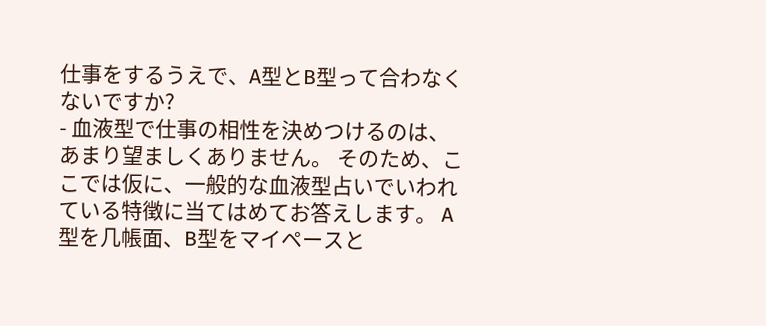仕事をするうえで、A型とB型って合わなくないですか?
- 血液型で仕事の相性を決めつけるのは、あまり望ましくありません。 そのため、ここでは仮に、一般的な血液型占いでいわれている特徴に当てはめてお答えします。 A型を几帳面、B型をマイペースと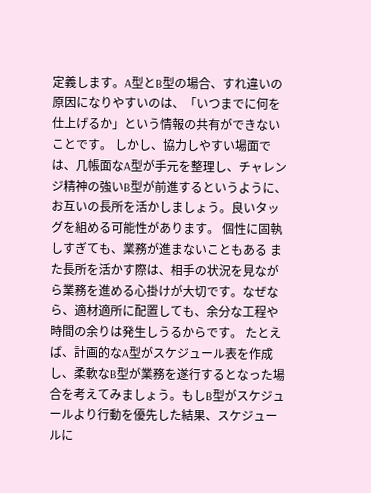定義します。A型とB型の場合、すれ違いの原因になりやすいのは、「いつまでに何を仕上げるか」という情報の共有ができないことです。 しかし、協力しやすい場面では、几帳面なA型が手元を整理し、チャレンジ精神の強いB型が前進するというように、お互いの長所を活かしましょう。良いタッグを組める可能性があります。 個性に固執しすぎても、業務が進まないこともある また長所を活かす際は、相手の状況を見ながら業務を進める心掛けが大切です。なぜなら、適材適所に配置しても、余分な工程や時間の余りは発生しうるからです。 たとえば、計画的なA型がスケジュール表を作成し、柔軟なB型が業務を遂行するとなった場合を考えてみましょう。もしB型がスケジュールより行動を優先した結果、スケジュールに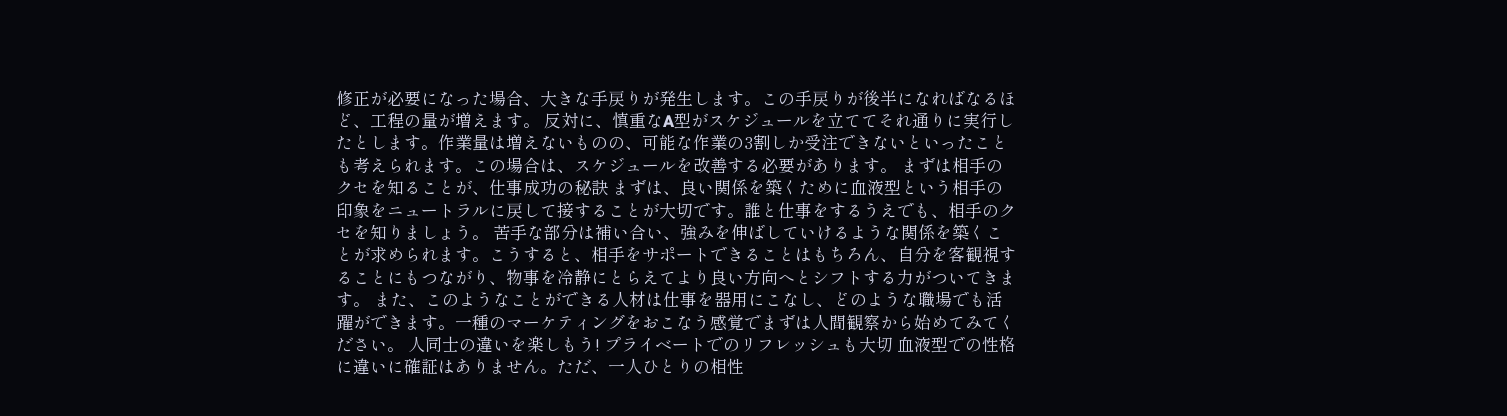修正が必要になった場合、大きな手戻りが発生します。この手戻りが後半になればなるほど、工程の量が増えます。 反対に、慎重なA型がスケジュールを立ててそれ通りに実行したとします。作業量は増えないものの、可能な作業の3割しか受注できないといったことも考えられます。この場合は、スケジュールを改善する必要があります。 まずは相手のクセを知ることが、仕事成功の秘訣 まずは、良い関係を築くために血液型という相手の印象をニュートラルに戻して接することが大切です。誰と仕事をするうえでも、相手のクセを知りましょう。 苦手な部分は補い合い、強みを伸ばしていけるような関係を築くことが求められます。こうすると、相手をサポートできることはもちろん、自分を客観視することにもつながり、物事を冷静にとらえてより良い方向へとシフトする力がついてきます。 また、このようなことができる人材は仕事を器用にこなし、どのような職場でも活躍ができます。一種のマーケティングをおこなう感覚でまずは人間観察から始めてみてください。 人同士の違いを楽しもう! プライベートでのリフレッシュも大切 血液型での性格に違いに確証はありません。ただ、一人ひとりの相性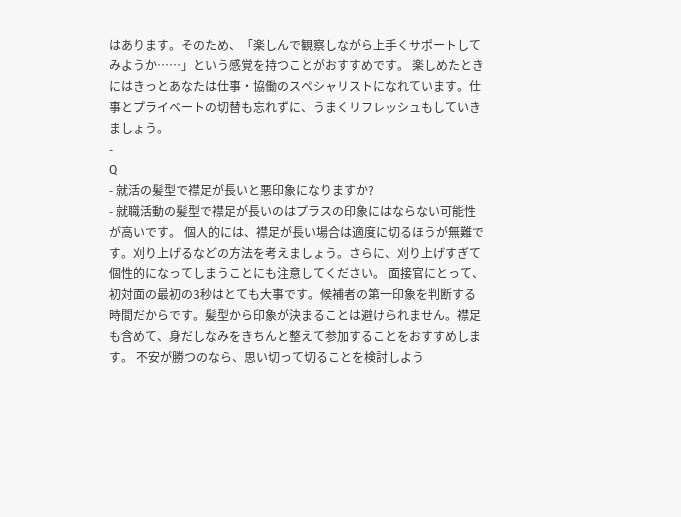はあります。そのため、「楽しんで観察しながら上手くサポートしてみようか……」という感覚を持つことがおすすめです。 楽しめたときにはきっとあなたは仕事・協働のスペシャリストになれています。仕事とプライベートの切替も忘れずに、うまくリフレッシュもしていきましょう。
-
Q
- 就活の髪型で襟足が長いと悪印象になりますか?
- 就職活動の髪型で襟足が長いのはプラスの印象にはならない可能性が高いです。 個人的には、襟足が長い場合は適度に切るほうが無難です。刈り上げるなどの方法を考えましょう。さらに、刈り上げすぎて個性的になってしまうことにも注意してください。 面接官にとって、初対面の最初の3秒はとても大事です。候補者の第一印象を判断する時間だからです。髪型から印象が決まることは避けられません。襟足も含めて、身だしなみをきちんと整えて参加することをおすすめします。 不安が勝つのなら、思い切って切ることを検討しよう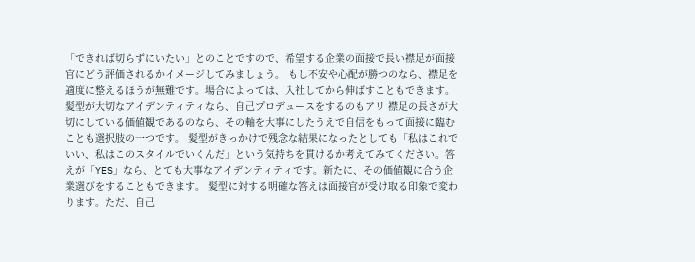「できれば切らずにいたい」とのことですので、希望する企業の面接で長い襟足が面接官にどう評価されるかイメージしてみましょう。 もし不安や心配が勝つのなら、襟足を適度に整えるほうが無難です。場合によっては、入社してから伸ばすこともできます。 髪型が大切なアイデンティティなら、自己プロデュースをするのもアリ 襟足の長さが大切にしている価値観であるのなら、その軸を大事にしたうえで自信をもって面接に臨むことも選択肢の一つです。 髪型がきっかけで残念な結果になったとしても「私はこれでいい、私はこのスタイルでいくんだ」という気持ちを貫けるか考えてみてください。答えが「YES」なら、とても大事なアイデンティティです。新たに、その価値観に合う企業選びをすることもできます。 髪型に対する明確な答えは面接官が受け取る印象で変わります。ただ、自己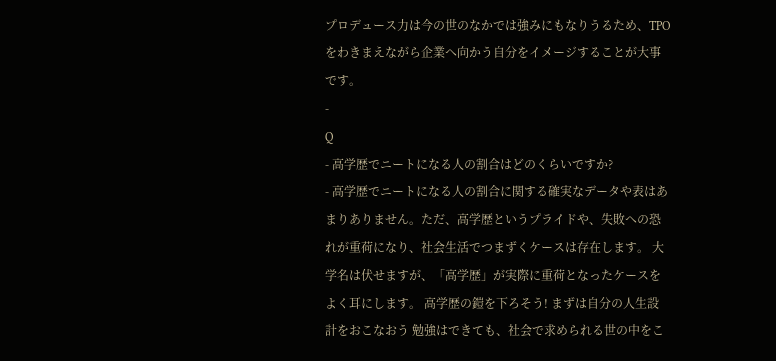プロデュース力は今の世のなかでは強みにもなりうるため、TPOをわきまえながら企業へ向かう自分をイメージすることが大事です。
-
Q
- 高学歴でニートになる人の割合はどのくらいですか?
- 高学歴でニートになる人の割合に関する確実なデータや表はあまりありません。ただ、高学歴というプライドや、失敗への恐れが重荷になり、社会生活でつまずくケースは存在します。 大学名は伏せますが、「高学歴」が実際に重荷となったケースをよく耳にします。 高学歴の鎧を下ろそう! まずは自分の人生設計をおこなおう 勉強はできても、社会で求められる世の中をこ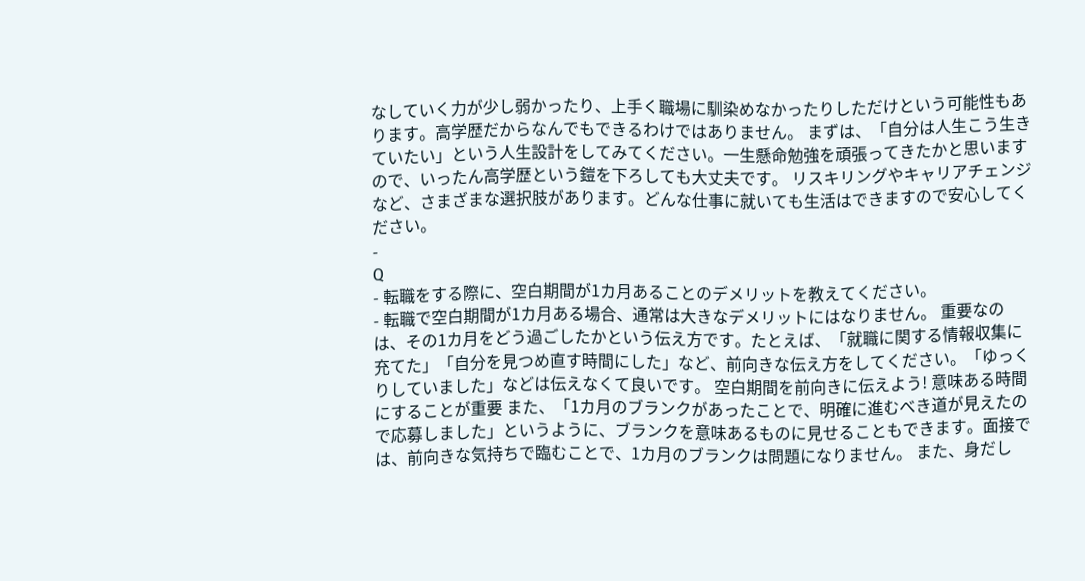なしていく力が少し弱かったり、上手く職場に馴染めなかったりしただけという可能性もあります。高学歴だからなんでもできるわけではありません。 まずは、「自分は人生こう生きていたい」という人生設計をしてみてください。一生懸命勉強を頑張ってきたかと思いますので、いったん高学歴という鎧を下ろしても大丈夫です。 リスキリングやキャリアチェンジなど、さまざまな選択肢があります。どんな仕事に就いても生活はできますので安心してください。
-
Q
- 転職をする際に、空白期間が1カ月あることのデメリットを教えてください。
- 転職で空白期間が1カ月ある場合、通常は大きなデメリットにはなりません。 重要なのは、その1カ月をどう過ごしたかという伝え方です。たとえば、「就職に関する情報収集に充てた」「自分を見つめ直す時間にした」など、前向きな伝え方をしてください。「ゆっくりしていました」などは伝えなくて良いです。 空白期間を前向きに伝えよう! 意味ある時間にすることが重要 また、「1カ月のブランクがあったことで、明確に進むべき道が見えたので応募しました」というように、ブランクを意味あるものに見せることもできます。面接では、前向きな気持ちで臨むことで、1カ月のブランクは問題になりません。 また、身だし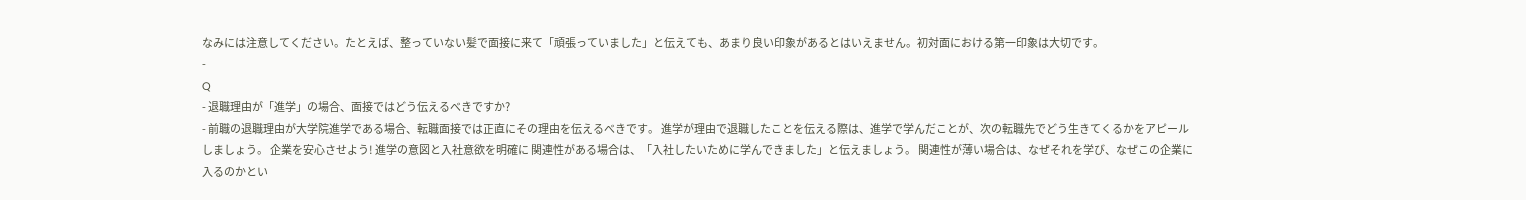なみには注意してください。たとえば、整っていない髪で面接に来て「頑張っていました」と伝えても、あまり良い印象があるとはいえません。初対面における第一印象は大切です。
-
Q
- 退職理由が「進学」の場合、面接ではどう伝えるべきですか?
- 前職の退職理由が大学院進学である場合、転職面接では正直にその理由を伝えるべきです。 進学が理由で退職したことを伝える際は、進学で学んだことが、次の転職先でどう生きてくるかをアピールしましょう。 企業を安心させよう! 進学の意図と入社意欲を明確に 関連性がある場合は、「入社したいために学んできました」と伝えましょう。 関連性が薄い場合は、なぜそれを学び、なぜこの企業に入るのかとい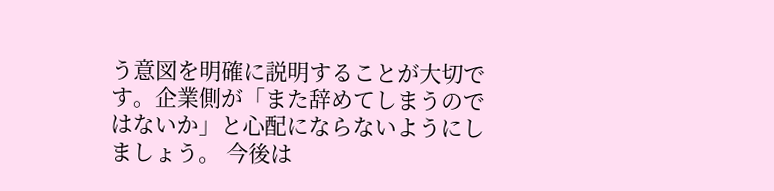う意図を明確に説明することが大切です。企業側が「また辞めてしまうのではないか」と心配にならないようにしましょう。 今後は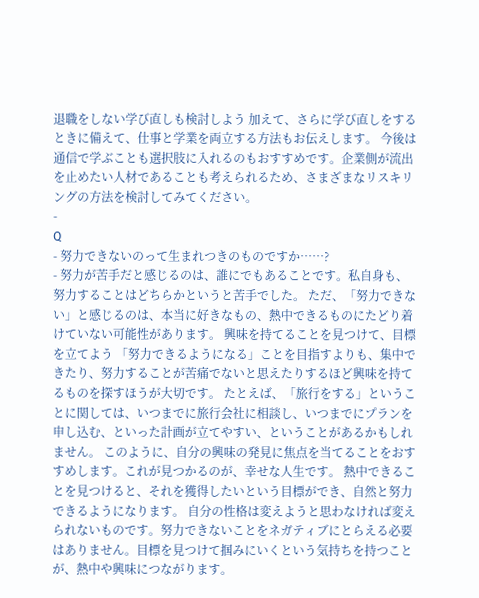退職をしない学び直しも検討しよう 加えて、さらに学び直しをするときに備えて、仕事と学業を両立する方法もお伝えします。 今後は通信で学ぶことも選択肢に入れるのもおすすめです。企業側が流出を止めたい人材であることも考えられるため、さまざまなリスキリングの方法を検討してみてください。
-
Q
- 努力できないのって生まれつきのものですか……?
- 努力が苦手だと感じるのは、誰にでもあることです。私自身も、努力することはどちらかというと苦手でした。 ただ、「努力できない」と感じるのは、本当に好きなもの、熱中できるものにたどり着けていない可能性があります。 興味を持てることを見つけて、目標を立てよう 「努力できるようになる」ことを目指すよりも、集中できたり、努力することが苦痛でないと思えたりするほど興味を持てるものを探すほうが大切です。 たとえば、「旅行をする」ということに関しては、いつまでに旅行会社に相談し、いつまでにプランを申し込む、といった計画が立てやすい、ということがあるかもしれません。 このように、自分の興味の発見に焦点を当てることをおすすめします。これが見つかるのが、幸せな人生です。 熱中できることを見つけると、それを獲得したいという目標ができ、自然と努力できるようになります。 自分の性格は変えようと思わなければ変えられないものです。努力できないことをネガティブにとらえる必要はありません。目標を見つけて掴みにいくという気持ちを持つことが、熱中や興味につながります。